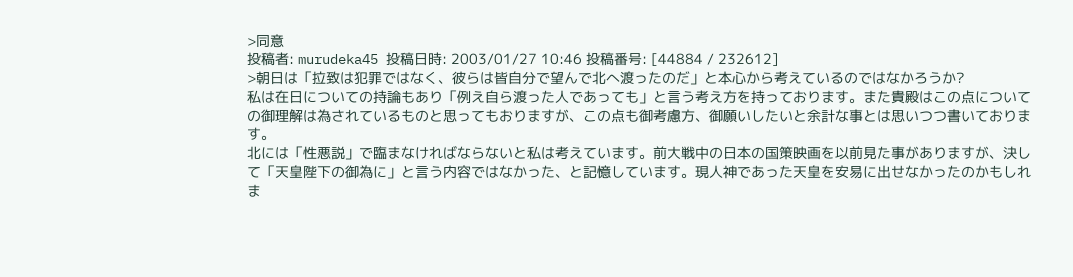>同意
投稿者: murudeka45 投稿日時: 2003/01/27 10:46 投稿番号: [44884 / 232612]
>朝日は「拉致は犯罪ではなく、彼らは皆自分で望んで北へ渡ったのだ」と本心から考えているのではなかろうか?
私は在日についての持論もあり「例え自ら渡った人であっても」と言う考え方を持っております。また貴殿はこの点についての御理解は為されているものと思ってもおりますが、この点も御考慮方、御願いしたいと余計な事とは思いつつ書いております。
北には「性悪説」で臨まなければならないと私は考えています。前大戦中の日本の国策映画を以前見た事がありますが、決して「天皇陛下の御為に」と言う内容ではなかった、と記憶しています。現人神であった天皇を安易に出せなかったのかもしれま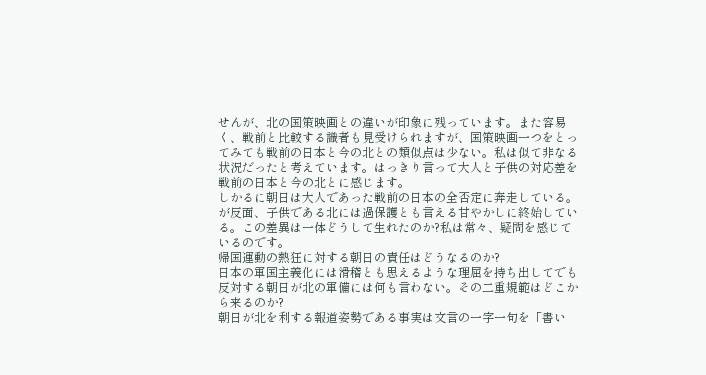せんが、北の国策映画との違いが印象に残っています。また容易く、戦前と比較する識者も見受けられますが、国策映画一つをとってみても戦前の日本と今の北との類似点は少ない。私は似て非なる状況だったと考えています。はっきり言って大人と子供の対応差を戦前の日本と今の北とに感じます。
しかるに朝日は大人であった戦前の日本の全否定に奔走している。が反面、子供である北には過保護とも言える甘やかしに終始している。この差異は一体どうして生れたのか?私は常々、疑問を感じているのです。
帰国運動の熱狂に対する朝日の責任はどうなるのか?
日本の軍国主義化には滑稽とも思えるような理屈を持ち出してでも反対する朝日が北の軍備には何も言わない。その二重規範はどこから来るのか?
朝日が北を利する報道姿勢である事実は文言の一字一句を「書い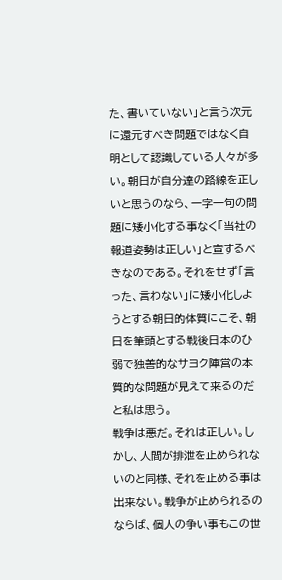た、書いていない」と言う次元に還元すべき問題ではなく自明として認識している人々が多い。朝日が自分達の路線を正しいと思うのなら、一字一句の問題に矮小化する事なく「当社の報道姿勢は正しい」と宣するべきなのである。それをせず「言った、言わない」に矮小化しようとする朝日的体質にこそ、朝日を筆頭とする戦後日本のひ弱で独善的なサヨク陣営の本質的な問題が見えて来るのだと私は思う。
戦争は悪だ。それは正しい。しかし、人間が排泄を止められないのと同様、それを止める事は出来ない。戦争が止められるのならば、個人の争い事もこの世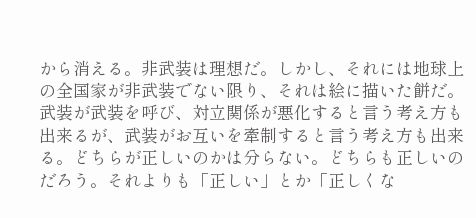から消える。非武装は理想だ。しかし、それには地球上の全国家が非武装でない限り、それは絵に描いた餅だ。武装が武装を呼び、対立関係が悪化すると言う考え方も出来るが、武装がお互いを牽制すると言う考え方も出来る。どちらが正しいのかは分らない。どちらも正しいのだろう。それよりも「正しい」とか「正しくな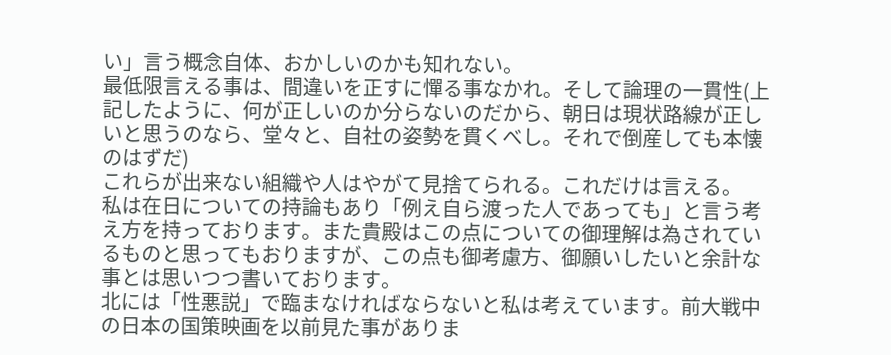い」言う概念自体、おかしいのかも知れない。
最低限言える事は、間違いを正すに憚る事なかれ。そして論理の一貫性(上記したように、何が正しいのか分らないのだから、朝日は現状路線が正しいと思うのなら、堂々と、自社の姿勢を貫くべし。それで倒産しても本懐のはずだ)
これらが出来ない組織や人はやがて見捨てられる。これだけは言える。
私は在日についての持論もあり「例え自ら渡った人であっても」と言う考え方を持っております。また貴殿はこの点についての御理解は為されているものと思ってもおりますが、この点も御考慮方、御願いしたいと余計な事とは思いつつ書いております。
北には「性悪説」で臨まなければならないと私は考えています。前大戦中の日本の国策映画を以前見た事がありま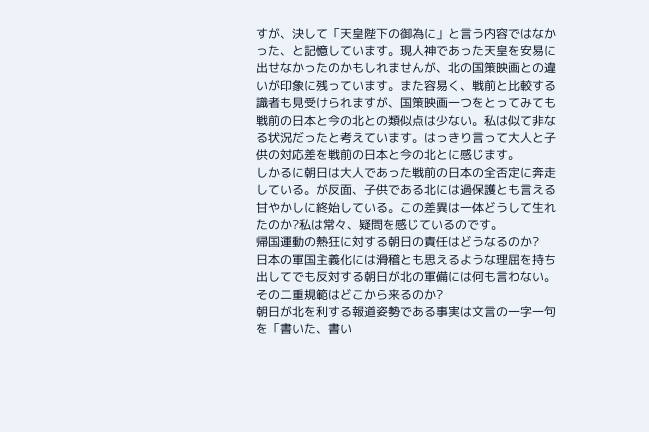すが、決して「天皇陛下の御為に」と言う内容ではなかった、と記憶しています。現人神であった天皇を安易に出せなかったのかもしれませんが、北の国策映画との違いが印象に残っています。また容易く、戦前と比較する識者も見受けられますが、国策映画一つをとってみても戦前の日本と今の北との類似点は少ない。私は似て非なる状況だったと考えています。はっきり言って大人と子供の対応差を戦前の日本と今の北とに感じます。
しかるに朝日は大人であった戦前の日本の全否定に奔走している。が反面、子供である北には過保護とも言える甘やかしに終始している。この差異は一体どうして生れたのか?私は常々、疑問を感じているのです。
帰国運動の熱狂に対する朝日の責任はどうなるのか?
日本の軍国主義化には滑稽とも思えるような理屈を持ち出してでも反対する朝日が北の軍備には何も言わない。その二重規範はどこから来るのか?
朝日が北を利する報道姿勢である事実は文言の一字一句を「書いた、書い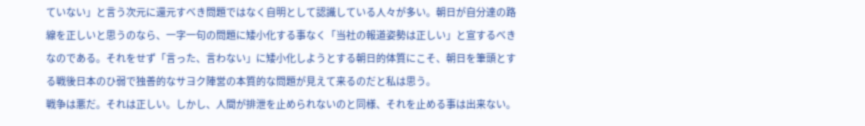ていない」と言う次元に還元すべき問題ではなく自明として認識している人々が多い。朝日が自分達の路線を正しいと思うのなら、一字一句の問題に矮小化する事なく「当社の報道姿勢は正しい」と宣するべきなのである。それをせず「言った、言わない」に矮小化しようとする朝日的体質にこそ、朝日を筆頭とする戦後日本のひ弱で独善的なサヨク陣営の本質的な問題が見えて来るのだと私は思う。
戦争は悪だ。それは正しい。しかし、人間が排泄を止められないのと同様、それを止める事は出来ない。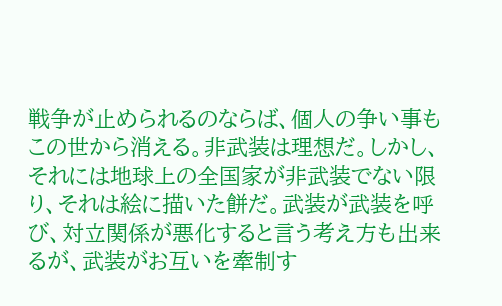戦争が止められるのならば、個人の争い事もこの世から消える。非武装は理想だ。しかし、それには地球上の全国家が非武装でない限り、それは絵に描いた餅だ。武装が武装を呼び、対立関係が悪化すると言う考え方も出来るが、武装がお互いを牽制す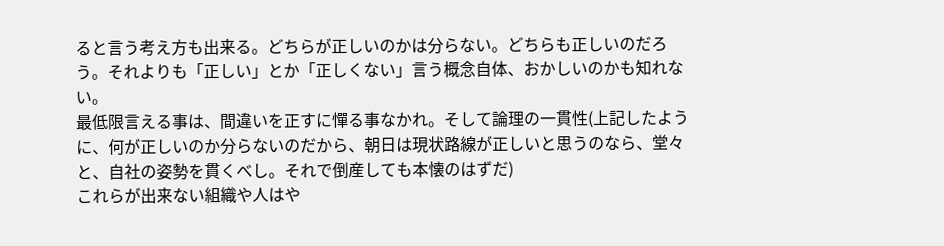ると言う考え方も出来る。どちらが正しいのかは分らない。どちらも正しいのだろう。それよりも「正しい」とか「正しくない」言う概念自体、おかしいのかも知れない。
最低限言える事は、間違いを正すに憚る事なかれ。そして論理の一貫性(上記したように、何が正しいのか分らないのだから、朝日は現状路線が正しいと思うのなら、堂々と、自社の姿勢を貫くべし。それで倒産しても本懐のはずだ)
これらが出来ない組織や人はや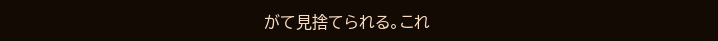がて見捨てられる。これ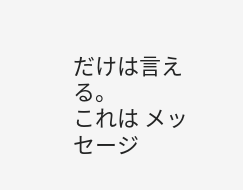だけは言える。
これは メッセージ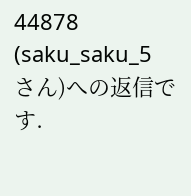44878 (saku_saku_5 さん)への返信です.